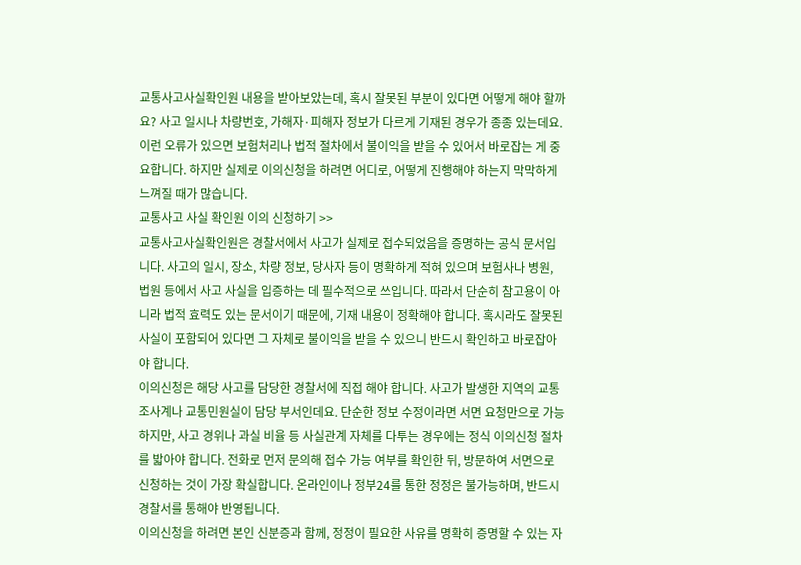교통사고사실확인원 내용을 받아보았는데, 혹시 잘못된 부분이 있다면 어떻게 해야 할까요? 사고 일시나 차량번호, 가해자·피해자 정보가 다르게 기재된 경우가 종종 있는데요. 이런 오류가 있으면 보험처리나 법적 절차에서 불이익을 받을 수 있어서 바로잡는 게 중요합니다. 하지만 실제로 이의신청을 하려면 어디로, 어떻게 진행해야 하는지 막막하게 느껴질 때가 많습니다.
교통사고 사실 확인원 이의 신청하기 >>
교통사고사실확인원은 경찰서에서 사고가 실제로 접수되었음을 증명하는 공식 문서입니다. 사고의 일시, 장소, 차량 정보, 당사자 등이 명확하게 적혀 있으며 보험사나 병원, 법원 등에서 사고 사실을 입증하는 데 필수적으로 쓰입니다. 따라서 단순히 참고용이 아니라 법적 효력도 있는 문서이기 때문에, 기재 내용이 정확해야 합니다. 혹시라도 잘못된 사실이 포함되어 있다면 그 자체로 불이익을 받을 수 있으니 반드시 확인하고 바로잡아야 합니다.
이의신청은 해당 사고를 담당한 경찰서에 직접 해야 합니다. 사고가 발생한 지역의 교통조사계나 교통민원실이 담당 부서인데요. 단순한 정보 수정이라면 서면 요청만으로 가능하지만, 사고 경위나 과실 비율 등 사실관계 자체를 다투는 경우에는 정식 이의신청 절차를 밟아야 합니다. 전화로 먼저 문의해 접수 가능 여부를 확인한 뒤, 방문하여 서면으로 신청하는 것이 가장 확실합니다. 온라인이나 정부24를 통한 정정은 불가능하며, 반드시 경찰서를 통해야 반영됩니다.
이의신청을 하려면 본인 신분증과 함께, 정정이 필요한 사유를 명확히 증명할 수 있는 자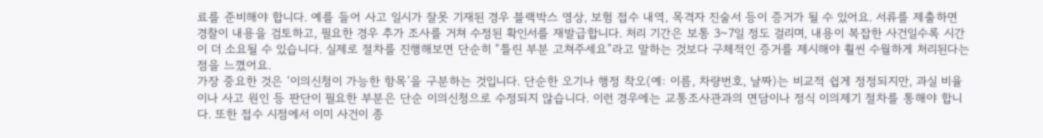료를 준비해야 합니다. 예를 들어 사고 일시가 잘못 기재된 경우 블랙박스 영상, 보험 접수 내역, 목격자 진술서 등이 증거가 될 수 있어요. 서류를 제출하면 경찰이 내용을 검토하고, 필요한 경우 추가 조사를 거쳐 수정된 확인서를 재발급합니다. 처리 기간은 보통 3~7일 정도 걸리며, 내용이 복잡한 사건일수록 시간이 더 소요될 수 있습니다. 실제로 절차를 진행해보면 단순히 “틀린 부분 고쳐주세요”라고 말하는 것보다 구체적인 증거를 제시해야 훨씬 수월하게 처리된다는 점을 느꼈어요.
가장 중요한 것은 ‘이의신청이 가능한 항목’을 구분하는 것입니다. 단순한 오기나 행정 착오(예: 이름, 차량번호, 날짜)는 비교적 쉽게 정정되지만, 과실 비율이나 사고 원인 등 판단이 필요한 부분은 단순 이의신청으로 수정되지 않습니다. 이런 경우에는 교통조사관과의 면담이나 정식 이의제기 절차를 통해야 합니다. 또한 접수 시점에서 이미 사건이 종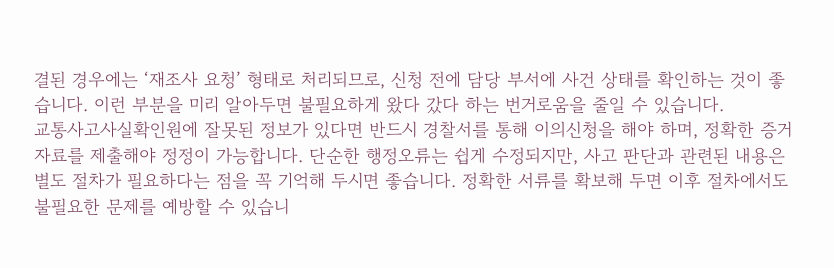결된 경우에는 ‘재조사 요청’ 형태로 처리되므로, 신청 전에 담당 부서에 사건 상태를 확인하는 것이 좋습니다. 이런 부분을 미리 알아두면 불필요하게 왔다 갔다 하는 번거로움을 줄일 수 있습니다.
교통사고사실확인원에 잘못된 정보가 있다면 반드시 경찰서를 통해 이의신청을 해야 하며, 정확한 증거자료를 제출해야 정정이 가능합니다. 단순한 행정오류는 쉽게 수정되지만, 사고 판단과 관련된 내용은 별도 절차가 필요하다는 점을 꼭 기억해 두시면 좋습니다. 정확한 서류를 확보해 두면 이후 절차에서도 불필요한 문제를 예방할 수 있습니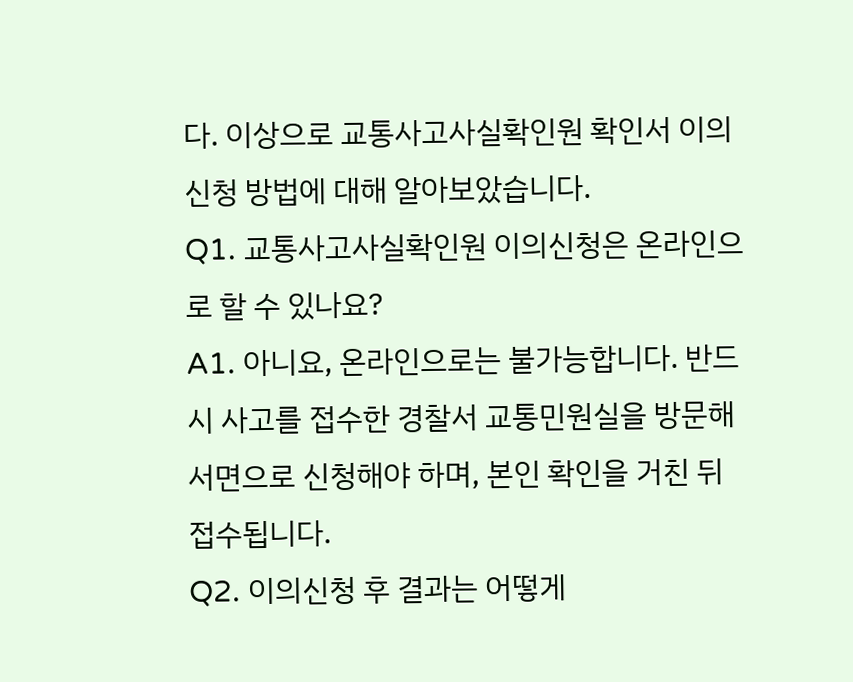다. 이상으로 교통사고사실확인원 확인서 이의신청 방법에 대해 알아보았습니다.
Q1. 교통사고사실확인원 이의신청은 온라인으로 할 수 있나요?
A1. 아니요, 온라인으로는 불가능합니다. 반드시 사고를 접수한 경찰서 교통민원실을 방문해 서면으로 신청해야 하며, 본인 확인을 거친 뒤 접수됩니다.
Q2. 이의신청 후 결과는 어떻게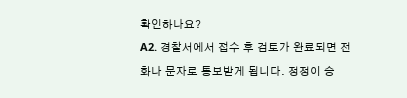확인하나요?
A2. 경찰서에서 접수 후 검토가 완료되면 전화나 문자로 통보받게 됩니다. 정정이 승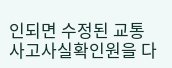인되면 수정된 교통사고사실확인원을 다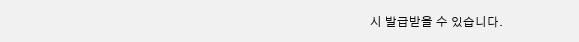시 발급받을 수 있습니다.